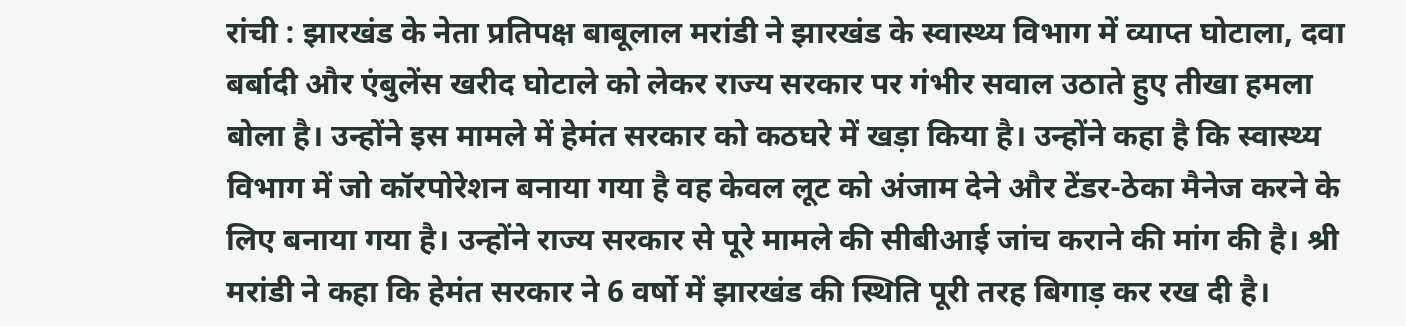रांची : झारखंड के नेता प्रतिपक्ष बाबूलाल मरांडी ने झारखंड के स्वास्थ्य विभाग में व्याप्त घोटाला, दवा बर्बादी और एंबुलेंस खरीद घोटाले को लेकर राज्य सरकार पर गंभीर सवाल उठाते हुए तीखा हमला बोला है। उन्होंने इस मामले में हेमंत सरकार को कठघरे में खड़ा किया है। उन्होंने कहा है कि स्वास्थ्य विभाग में जो कॉरपोरेशन बनाया गया है वह केवल लूट को अंजाम देने और टेंडर-ठेका मैनेज करने के लिए बनाया गया है। उन्होंने राज्य सरकार से पूरे मामले की सीबीआई जांच कराने की मांग की है। श्री मरांडी ने कहा कि हेमंत सरकार ने 6 वर्षो में झारखंड की स्थिति पूरी तरह बिगाड़ कर रख दी है।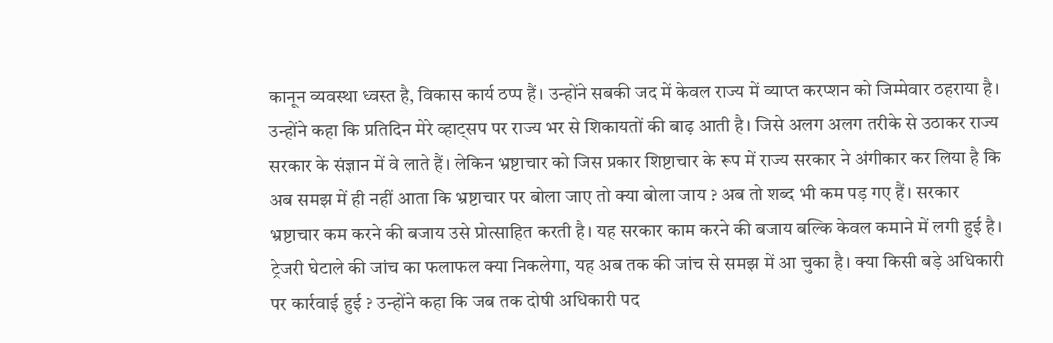कानून व्यवस्था ध्वस्त है, विकास कार्य ठप्प हैं। उन्होंने सबकी जद में केवल राज्य में व्याप्त करप्शन को जिम्मेवार ठहराया है। उन्होंने कहा कि प्रतिदिन मेरे व्हाट्सप पर राज्य भर से शिकायतों की बाढ़ आती है। जिसे अलग अलग तरीके से उठाकर राज्य सरकार के संज्ञान में वे लाते हैं। लेकिन भ्रष्टाचार को जिस प्रकार शिष्टाचार के रूप में राज्य सरकार ने अंगीकार कर लिया है कि अब समझ में ही नहीं आता कि भ्रष्टाचार पर बोला जाए तो क्या बोला जाय ? अब तो शब्द भी कम पड़ गए हैं। सरकार भ्रष्टाचार कम करने की बजाय उसे प्रोत्साहित करती है। यह सरकार काम करने की बजाय बल्कि केवल कमाने में लगी हुई है। ट्रेजरी घेटाले की जांच का फलाफल क्या निकलेगा, यह अब तक की जांच से समझ में आ चुका है। क्या किसी बड़े अधिकारी पर कार्रवाई हुई ? उन्होंने कहा कि जब तक दोषी अधिकारी पद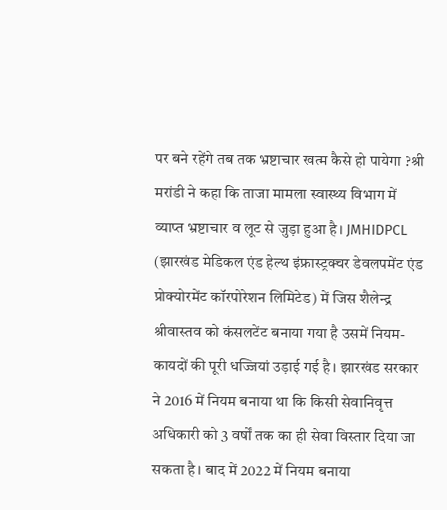पर बने रहेंगे तब तक भ्रष्टाचार खत्म कैसे हो पायेगा ?श्री मरांडी ने कहा कि ताजा मामला स्वास्थ्य विभाग में व्याप्त भ्रष्टाचार व लूट से जुड़ा हुआ है। JMHIDPCL (झारखंड मेडिकल एंड हेल्थ इंफ्रास्ट्रक्चर डेवलपमेंट एंड प्रोक्योरमेंट कॉरपोरेशन लिमिटेड) में जिस शैलेन्द्र श्रीवास्तव को कंसलटेंट बनाया गया है उसमें नियम-कायदों की पूरी धज्जियां उड़ाई गई है। झारखंड सरकार ने 2016 में नियम बनाया था कि किसी सेवानिवृत्त अधिकारी को 3 वर्षों तक का ही सेवा विस्तार दिया जा सकता है। बाद में 2022 में नियम बनाया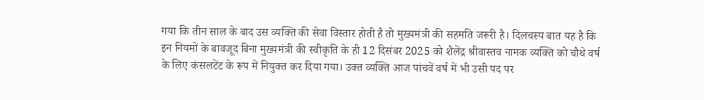गया कि तीन साल के बाद उस व्यक्ति की सेवा विस्तार होती है तो मुख्यमंत्री की सहमति जरूरी है। दिलचस्प बात यह है कि इन नियमों के बावजूद बिना मुख्यमंत्री की स्वीकृति के ही 12 दिसंबर 2025 को शैलेंद्र श्रीवास्तव नामक व्यक्ति को चौथे वर्ष के लिए कंसलटेंट के रूप में नियुक्त कर दिया गया। उक्त व्यक्ति आज पांचवें वर्ष में भी उसी पद पर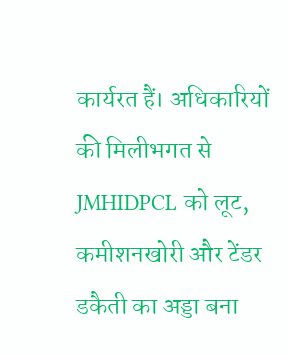कार्यरत हैं। अधिकारियों की मिलीभगत से JMHIDPCL को लूट, कमीशनखोरी और टेंडर डकैती का अड्डा बना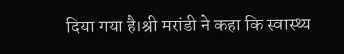दिया गया है।श्री मरांडी ने कहा कि स्वास्थ्य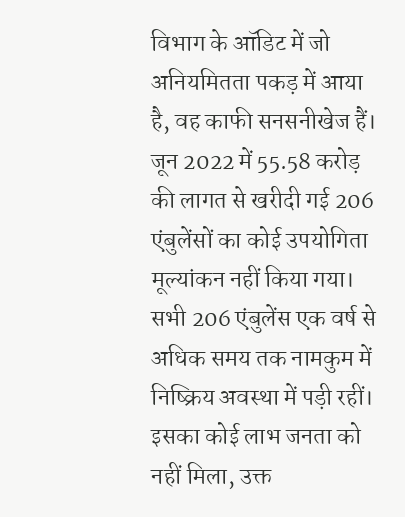विभाग के ऑडिट में जो अनियमितता पकड़ में आया है, वह काफी सनसनीखेज हैं। जून 2022 में 55.58 करोड़ की लागत से खरीदी गई 206 एंबुलेंसों का कोई उपयोगिता मूल्यांकन नहीं किया गया। सभी 206 एंबुलेंस एक वर्ष से अधिक समय तक नामकुम में निष्क्रिय अवस्था में पड़ी रहीं। इसका कोई लाभ जनता को नहीं मिला, उक्त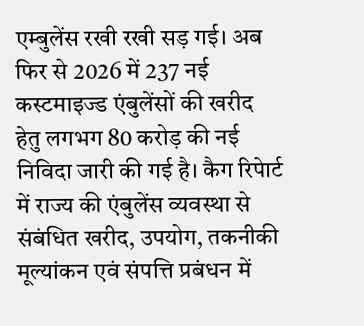एम्बुलेंस रखी रखी सड़ गई। अब फिर से 2026 में 237 नई कस्टमाइज्ड एंबुलेंसों की खरीद हेतु लगभग 80 करोड़ की नई निविदा जारी की गई है। कैग रिपेार्ट में राज्य की एंबुलेंस व्यवस्था से संबंधित खरीद, उपयोग, तकनीकी मूल्यांकन एवं संपत्ति प्रबंधन में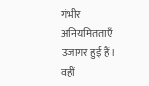गंभीर अनियमितताएँ उजागर हुई हैं। वहीं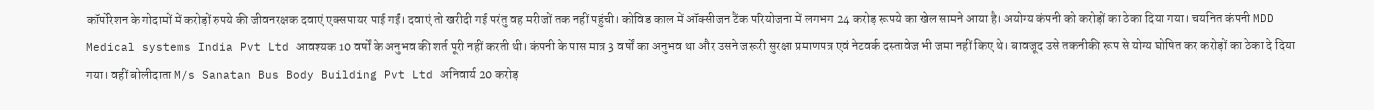कॉर्पोरेशन के गोदामों में करोड़ों रुपये की जीवनरक्षक दवाएं एक्सपायर पाई गईं। दवाएं तो खरीदी गई परंतु वह मरीजों तक नहीं पहुंची। कोविड काल में ऑक्सीजन टैंक परियोजना में लगभग 24 करोड़ रूपये का खेल सामने आया है। अयोग्य कंपनी को करोड़ों का ठेका दिया गया। चयनित कंपनी MDD Medical systems India Pvt Ltd आवश्यक 10 वर्षों के अनुभव की शर्त पूरी नहीं करती थी। कंपनी के पास मात्र 3 वर्षों का अनुभव था और उसने जरूरी सुरक्षा प्रमाणपत्र एवं नेटवर्क दस्तावेज भी जमा नहीं किए थे। बावजूद उसे तकनीकी रूप से योग्य घोषित कर करोड़ों का ठेका दे दिया गया। वहीं बोलीदाता M/s Sanatan Bus Body Building Pvt Ltd अनिवार्य 20 करोड़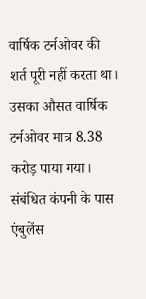वार्षिक टर्नओवर की शर्त पूरी नहीं करता था। उसका औसत वार्षिक टर्नओवर मात्र 8.38 करोड़ पाया गया। संबंधित कंपनी के पास एंबुलेंस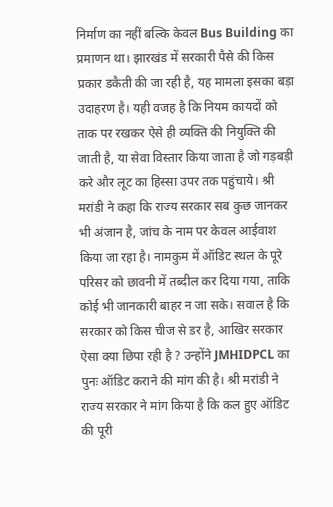निर्माण का नहीं बल्कि केवल Bus Building का प्रमाणन था। झारखंड में सरकारी पैसे की किस प्रकार डकैती की जा रही है, यह मामला इसका बड़ा उदाहरण है। यही वजह है कि नियम कायदों को ताक पर रखकर ऐसे ही व्यक्ति की नियुक्ति की जाती है, या सेवा विस्तार किया जाता है जो गड़बड़ी करे और लूट का हिस्सा उपर तक पहुंचाये। श्री मरांडी ने कहा कि राज्य सरकार सब कुछ जानकर भी अंजान है, जांच के नाम पर केवल आईवाश किया जा रहा है। नामकुम में ऑडिट स्थल के पूरे परिसर को छावनी में तब्दील कर दिया गया, ताकि कोई भी जानकारी बाहर न जा सके। सवाल है कि सरकार को किस चीज से डर है, आखिर सरकार ऐसा क्या छिपा रही है ? उन्होंने JMHIDPCL का पुनः ऑडिट कराने की मांग की है। श्री मरांडी ने राज्य सरकार ने मांग किया है कि कल हुए ऑडिट की पूरी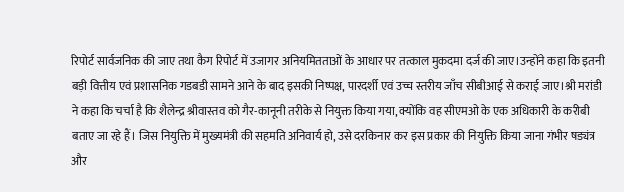रिपोर्ट सार्वजनिक की जाए तथा कैग रिपोर्ट में उजागर अनियमितताओं के आधार पर तत्काल मुकदमा दर्ज की जाए।उन्होंने कहा कि इतनी बड़ी वित्तीय एवं प्रशासनिक गडबडी सामने आने के बाद इसकी निष्पक्ष, पारदर्शी एवं उच्च स्तरीय जाँच सीबीआई से कराई जाए।श्री मरांडी ने कहा कि चर्चा है कि शैलेन्द्र श्रीवास्तव को गैर-कानूनी तरीके से नियुक्त किया गया, क्योंकि वह सीएमओ के एक अधिकारी के करीबी बताए जा रहे हैं। जिस नियुक्ति में मुख्यमंत्री की सहमति अनिवार्य हो, उसे दरकिनार कर इस प्रकार की नियुक्ति किया जाना गंभीर षड्यंत्र और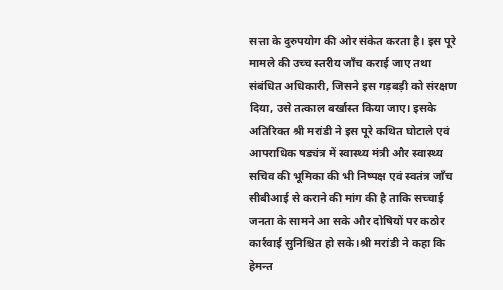सत्ता के दुरुपयोग की ओर संकेत करता है। इस पूरे मामले की उच्च स्तरीय जाँच कराई जाए तथा संबंधित अधिकारी, जिसने इस गड़बड़ी को संरक्षण दिया, उसे तत्काल बर्खास्त किया जाए। इसके अतिरिक्त श्री मरांडी ने इस पूरे कथित घोटाले एवं आपराधिक षड्यंत्र में स्वास्थ्य मंत्री और स्वास्थ्य सचिव की भूमिका की भी निष्पक्ष एवं स्वतंत्र जाँच सीबीआई से कराने की मांग की है ताकि सच्चाई जनता के सामने आ सके और दोषियों पर कठोर कार्रवाई सुनिश्चित हो सके।श्री मरांडी ने कहा कि हेमन्त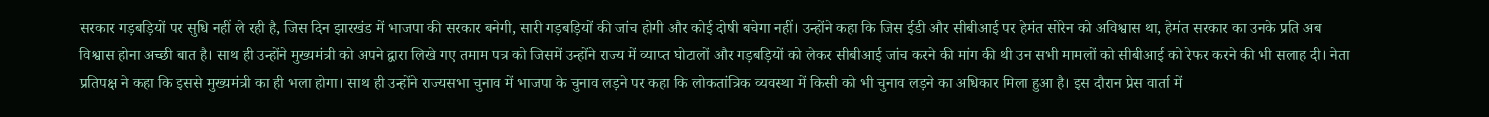सरकार गड़बड़ियों पर सुधि नहीं ले रही है, जिस दिन झारखंड में भाजपा की सरकार बनेगी, सारी गड़बड़ियों की जांच होगी और कोई दोषी बचेगा नहीं। उन्होंने कहा कि जिस ईडी और सीबीआई पर हेमंत सोरेन को अविश्वास था, हेमंत सरकार का उनके प्रति अब विश्वास होना अच्छी बात है। साथ ही उन्होंने मुख्यमंत्री को अपने द्वारा लिखे गए तमाम पत्र को जिसमें उन्होंने राज्य में व्याप्त घोटालों और गड़बड़ियों को लेकर सीबीआई जांच करने की मांग की थी उन सभी मामलों को सीबीआई को रेफर करने की भी सलाह दी। नेता प्रतिपक्ष ने कहा कि इससे मुख्यमंत्री का ही भला होगा। साथ ही उन्होंने राज्यसभा चुनाव में भाजपा के चुनाव लड़ने पर कहा कि लोकतांत्रिक व्यवस्था में किसी को भी चुनाव लड़ने का अधिकार मिला हुआ है। इस दौरान प्रेस वार्ता में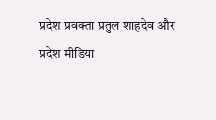प्रदेश प्रवक्ता प्रतुल शाहदेव और प्रदेश मीडिया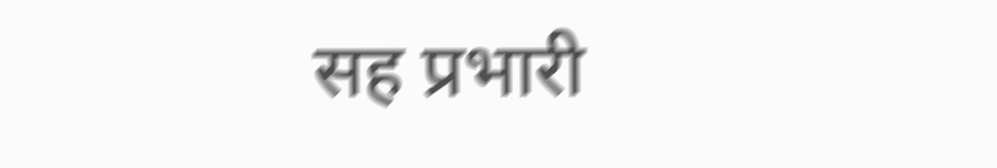सह प्रभारी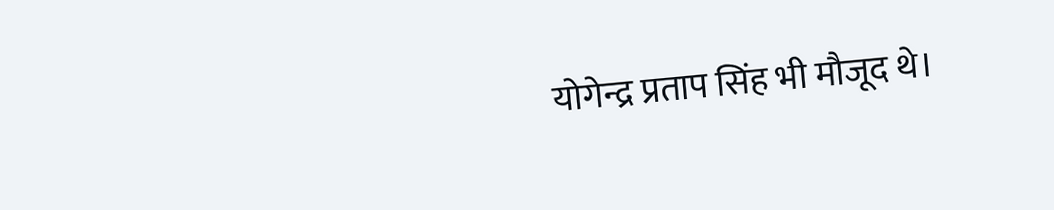योगेन्द्र प्रताप सिंह भी मौजूद थे।